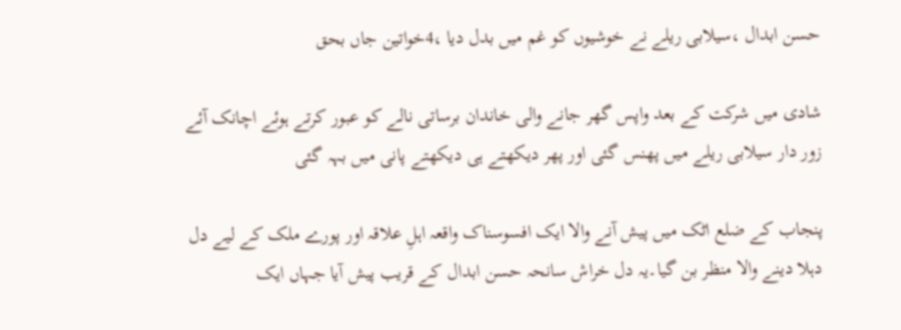حسن ابدال ،سیلابی ریلے نے خوشیوں کو غم میں بدل دیا ،4خواتین جاں بحق

شادی میں شرکت کے بعد واپس گھر جانے والی خاندان برساتی نالے کو عبور کرتے ہوئے اچانک آئے زور دار سیلابی ریلے میں پھنس گئی اور پھر دیکھتے ہی دیکھتے پانی میں بہہ گئی

پنجاب کے ضلع اٹک میں پیش آنے والا ایک افسوسناک واقعہ اہلِ علاقہ اور پورے ملک کے لیے دل دہلا دینے والا منظر بن گیا۔یہ دل خراش سانحہ حسن ابدال کے قریب پیش آیا جہاں ایک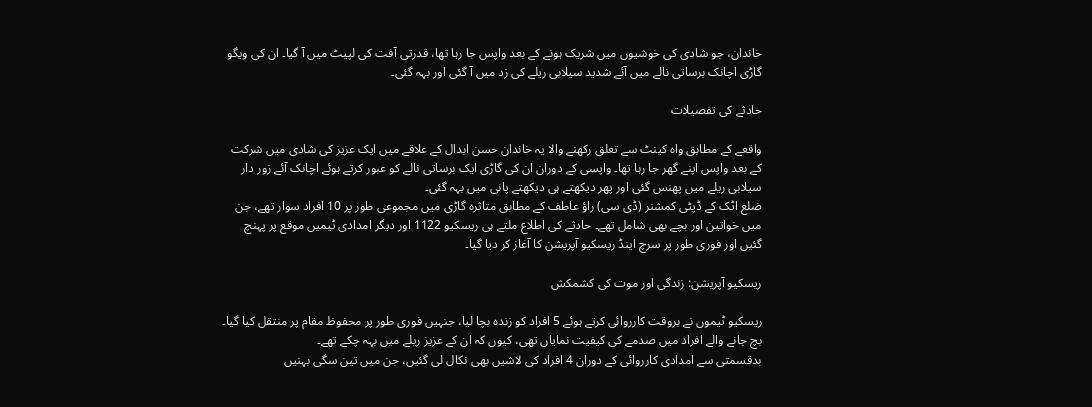خاندان، جو شادی کی خوشیوں میں شریک ہونے کے بعد واپس جا رہا تھا، قدرتی آفت کی لپیٹ میں آ گیا۔ ان کی ویگو گاڑی اچانک برساتی نالے میں آئے شدید سیلابی ریلے کی زد میں آ گئی اور بہہ گئی۔

حادثے کی تفصیلات

واقعے کے مطابق واہ کینٹ سے تعلق رکھنے والا یہ خاندان حسن ابدال کے علاقے میں ایک عزیز کی شادی میں شرکت کے بعد واپس اپنے گھر جا رہا تھا۔ واپسی کے دوران ان کی گاڑی ایک برساتی نالے کو عبور کرتے ہوئے اچانک آئے زور دار سیلابی ریلے میں پھنس گئی اور پھر دیکھتے ہی دیکھتے پانی میں بہہ گئی۔
ضلع اٹک کے ڈپٹی کمشنر (ڈی سی) راؤ عاطف کے مطابق متاثرہ گاڑی میں مجموعی طور پر 10 افراد سوار تھے، جن میں خواتین اور بچے بھی شامل تھے۔ حادثے کی اطلاع ملتے ہی ریسکیو 1122 اور دیگر امدادی ٹیمیں موقع پر پہنچ گئیں اور فوری طور پر سرچ اینڈ ریسکیو آپریشن کا آغاز کر دیا گیا۔

ریسکیو آپریشن: زندگی اور موت کی کشمکش

ریسکیو ٹیموں نے بروقت کارروائی کرتے ہوئے 5 افراد کو زندہ بچا لیا، جنہیں فوری طور پر محفوظ مقام پر منتقل کیا گیا۔ بچ جانے والے افراد میں صدمے کی کیفیت نمایاں تھی، کیوں کہ ان کے عزیز ریلے میں بہہ چکے تھے۔
بدقسمتی سے امدادی کارروائی کے دوران 4 افراد کی لاشیں بھی نکال لی گئیں، جن میں تین سگی بہنیں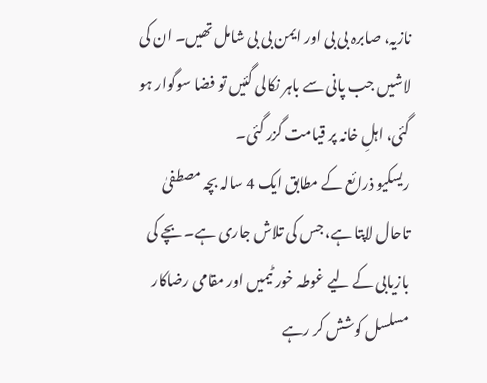نازیہ، صابرہ بی بی اور ایمن بی بی شامل تھیں۔ ان کی لاشیں جب پانی سے باہر نکالی گئیں تو فضا سوگوار ہو گئی، اہلِ خانہ پر قیامت گزر گئی۔
ریسکیو ذرائع کے مطابق ایک 4 سالہ بچہ مصطفیٰ تاحال لاپتا ہے، جس کی تلاش جاری ہے۔ بچے کی بازیابی کے لیے غوطہ خور ٹیمیں اور مقامی رضاکار مسلسل کوشش کر رہے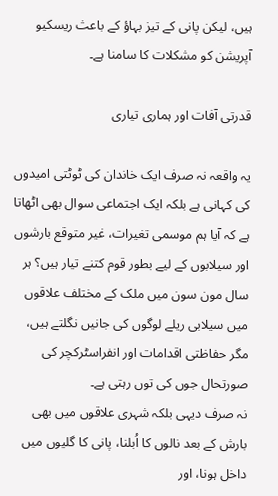ہیں، لیکن پانی کے تیز بہاؤ کے باعث ریسکیو آپریشن کو مشکلات کا سامنا ہے۔

قدرتی آفات اور ہماری تیاری

یہ واقعہ نہ صرف ایک خاندان کی ٹوٹتی امیدوں کی کہانی ہے بلکہ ایک اجتماعی سوال بھی اٹھاتا ہے کہ آیا ہم موسمی تغیرات، غیر متوقع بارشوں اور سیلابوں کے لیے بطور قوم کتنے تیار ہیں؟ ہر سال مون سون میں ملک کے مختلف علاقوں میں سیلابی ریلے لوگوں کی جانیں نگلتے ہیں، مگر حفاظتی اقدامات اور انفراسٹرکچر کی صورتحال جوں کی توں رہتی ہے۔
نہ صرف دیہی بلکہ شہری علاقوں میں بھی بارش کے بعد نالوں کا اُبلنا، پانی کا گلیوں میں داخل ہونا، اور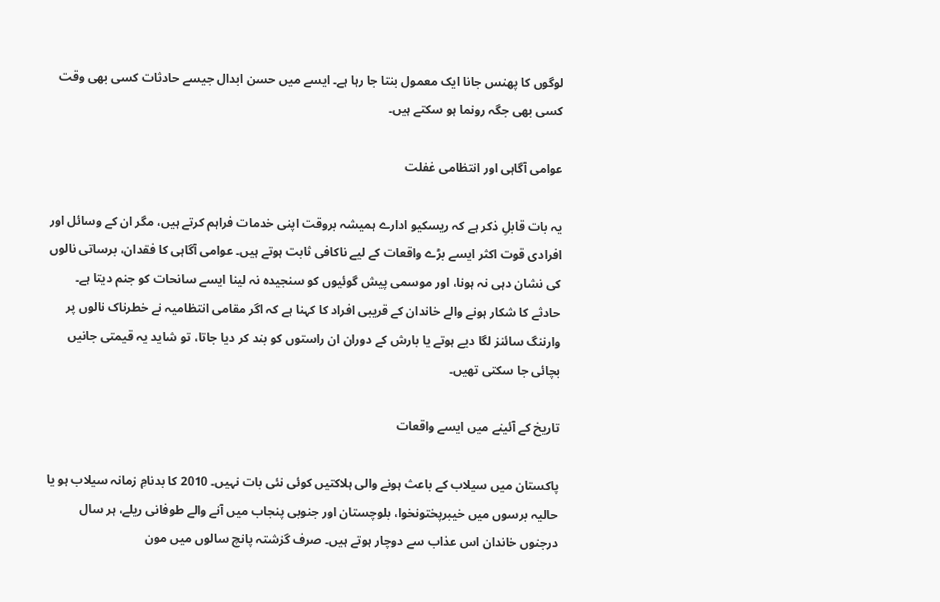لوگوں کا پھنس جانا ایک معمول بنتا جا رہا ہے۔ ایسے میں حسن ابدال جیسے حادثات کسی بھی وقت کسی بھی جگہ رونما ہو سکتے ہیں۔

عوامی آگاہی اور انتظامی غفلت

یہ بات قابلِ ذکر ہے کہ ریسکیو ادارے ہمیشہ بروقت اپنی خدمات فراہم کرتے ہیں، مگر ان کے وسائل اور افرادی قوت اکثر ایسے بڑے واقعات کے لیے ناکافی ثابت ہوتے ہیں۔ عوامی آگاہی کا فقدان، برساتی نالوں کی نشان دہی نہ ہونا، اور موسمی پیش گوئیوں کو سنجیدہ نہ لینا ایسے سانحات کو جنم دیتا ہے۔
حادثے کا شکار ہونے والے خاندان کے قریبی افراد کا کہنا ہے کہ اگر مقامی انتظامیہ نے خطرناک نالوں پر وارننگ سائنز لگا دیے ہوتے یا بارش کے دوران ان راستوں کو بند کر دیا جاتا، تو شاید یہ قیمتی جانیں بچائی جا سکتی تھیں۔

تاریخ کے آئینے میں ایسے واقعات

پاکستان میں سیلاب کے باعث ہونے والی ہلاکتیں کوئی نئی بات نہیں۔ 2010 کا بدنامِ زمانہ سیلاب ہو یا حالیہ برسوں میں خیبرپختونخوا، بلوچستان اور جنوبی پنجاب میں آنے والے طوفانی ریلے، ہر سال درجنوں خاندان اس عذاب سے دوچار ہوتے ہیں۔ صرف گزشتہ پانچ سالوں میں مون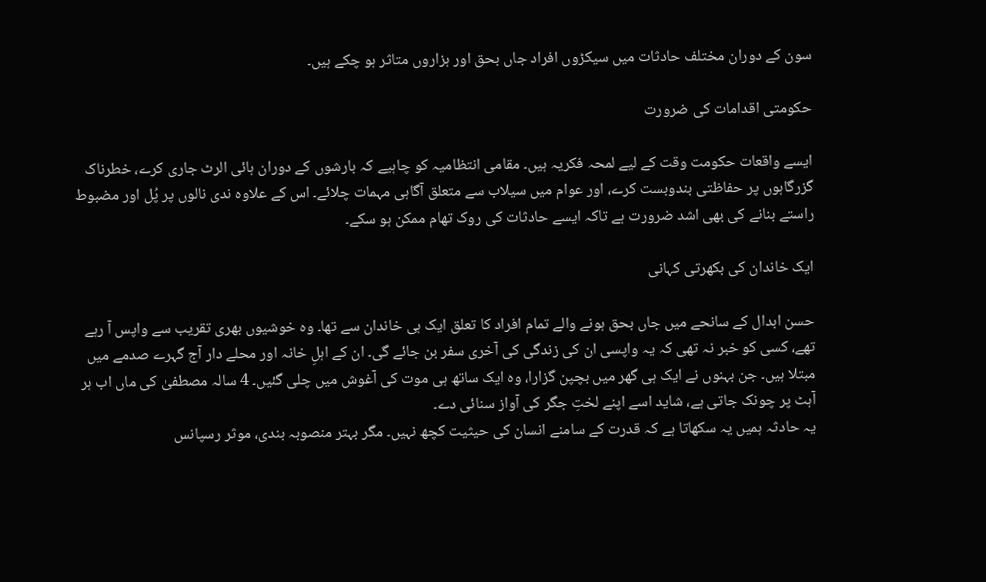سون کے دوران مختلف حادثات میں سیکڑوں افراد جاں بحق اور ہزاروں متاثر ہو چکے ہیں۔

حکومتی اقدامات کی ضرورت

ایسے واقعات حکومت وقت کے لیے لمحہ فکریہ ہیں۔ مقامی انتظامیہ کو چاہیے کہ بارشوں کے دوران ہائی الرٹ جاری کرے، خطرناک گزرگاہوں پر حفاظتی بندوبست کرے، اور عوام میں سیلاب سے متعلق آگاہی مہمات چلائے۔ اس کے علاوہ ندی نالوں پر پُل اور مضبوط راستے بنانے کی بھی اشد ضرورت ہے تاکہ ایسے حادثات کی روک تھام ممکن ہو سکے۔

ایک خاندان کی بکھرتی کہانی

حسن ابدال کے سانحے میں جاں بحق ہونے والے تمام افراد کا تعلق ایک ہی خاندان سے تھا۔ وہ خوشیوں بھری تقریب سے واپس آ رہے تھے، کسی کو خبر نہ تھی کہ یہ واپسی ان کی زندگی کی آخری سفر بن جائے گی۔ ان کے اہلِ خانہ اور محلے دار آج گہرے صدمے میں مبتلا ہیں۔ جن بہنوں نے ایک ہی گھر میں بچپن گزارا، وہ ایک ساتھ ہی موت کی آغوش میں چلی گئیں۔ 4 سالہ مصطفیٰ کی ماں اب ہر آہٹ پر چونک جاتی ہے، شاید اسے اپنے لختِ جگر کی آواز سنائی دے۔
یہ حادثہ ہمیں یہ سکھاتا ہے کہ قدرت کے سامنے انسان کی حیثیت کچھ نہیں۔ مگر بہتر منصوبہ بندی، موثر رسپانس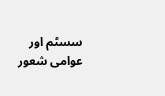سسٹم اور عوامی شعور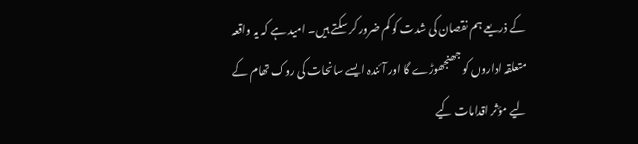کے ذریعے ہم نقصان کی شدت کو کم ضرور کر سکتے ہیں۔ امید ہے کہ یہ واقعہ متعلقہ اداروں کو جھنجھوڑے گا اور آئندہ ایسے سانحات کی روک تھام کے لیے مؤثر اقدامات کیے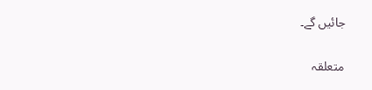جائیں گے۔

متعلقہ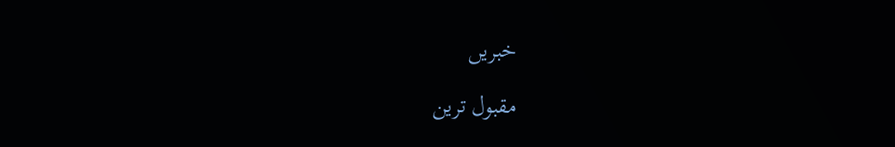خبریں

مقبول ترین